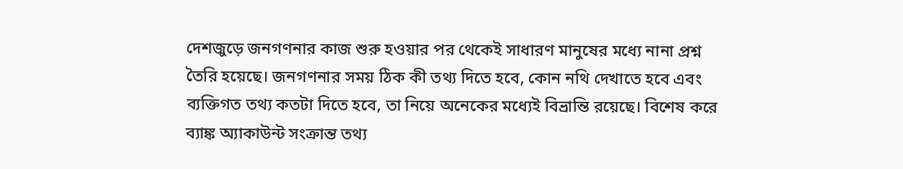দেশজুড়ে জনগণনার কাজ শুরু হওয়ার পর থেকেই সাধারণ মানুষের মধ্যে নানা প্রশ্ন তৈরি হয়েছে। জনগণনার সময় ঠিক কী তথ্য দিতে হবে, কোন নথি দেখাতে হবে এবং ব্যক্তিগত তথ্য কতটা দিতে হবে, তা নিয়ে অনেকের মধ্যেই বিভ্রান্তি রয়েছে। বিশেষ করে ব্যাঙ্ক অ্যাকাউন্ট সংক্রান্ত তথ্য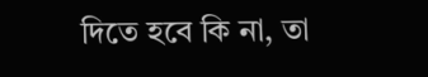দিতে হবে কি না, তা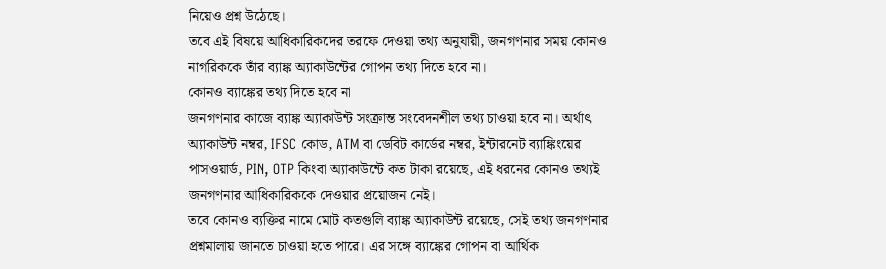নিয়েও প্রশ্ন উঠেছে।
তবে এই বিষয়ে আধিকারিকদের তরফে দেওয়া তথ্য অনুযায়ী, জনগণনার সময় কোনও নাগরিককে তাঁর ব্যাঙ্ক অ্যাকাউন্টের গোপন তথ্য দিতে হবে না।
কোনও ব্যাঙ্কের তথ্য দিতে হবে না
জনগণনার কাজে ব্যাঙ্ক অ্যাকাউন্ট সংক্রান্ত সংবেদনশীল তথ্য চাওয়া হবে না। অর্থাৎ অ্যাকাউন্ট নম্বর, IFSC কোড, ATM বা ডেবিট কার্ডের নম্বর, ইন্টারনেট ব্যাঙ্কিংয়ের পাসওয়ার্ড, PIN, OTP কিংবা অ্যাকাউন্টে কত টাকা রয়েছে, এই ধরনের কোনও তথ্যই জনগণনার আধিকারিককে দেওয়ার প্রয়োজন নেই।
তবে কোনও ব্যক্তির নামে মোট কতগুলি ব্যাঙ্ক অ্যাকাউন্ট রয়েছে, সেই তথ্য জনগণনার প্রশ্নমালায় জানতে চাওয়া হতে পারে। এর সঙ্গে ব্যাঙ্কের গোপন বা আর্থিক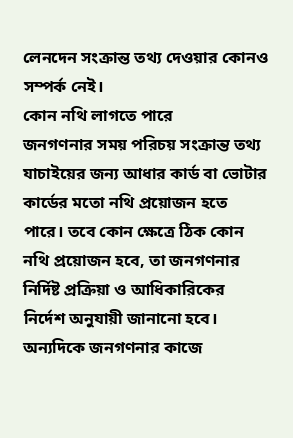লেনদেন সংক্রান্ত তথ্য দেওয়ার কোনও সম্পর্ক নেই।
কোন নথি লাগতে পারে
জনগণনার সময় পরিচয় সংক্রান্ত তথ্য যাচাইয়ের জন্য আধার কার্ড বা ভোটার কার্ডের মতো নথি প্রয়োজন হতে পারে। তবে কোন ক্ষেত্রে ঠিক কোন নথি প্রয়োজন হবে, তা জনগণনার নির্দিষ্ট প্রক্রিয়া ও আধিকারিকের নির্দেশ অনুযায়ী জানানো হবে।
অন্যদিকে জনগণনার কাজে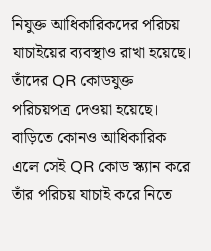নিযুক্ত আধিকারিকদের পরিচয় যাচাইয়ের ব্যবস্থাও রাখা হয়েছে। তাঁদের QR কোডযুক্ত পরিচয়পত্র দেওয়া হয়েছে। বাড়িতে কোনও আধিকারিক এলে সেই QR কোড স্ক্যান করে তাঁর পরিচয় যাচাই করে নিতে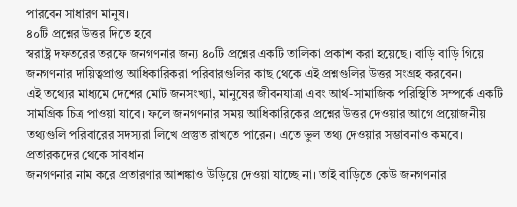পারবেন সাধারণ মানুষ।
৪০টি প্রশ্নের উত্তর দিতে হবে
স্বরাষ্ট্র দফতরের তরফে জনগণনার জন্য ৪০টি প্রশ্নের একটি তালিকা প্রকাশ করা হয়েছে। বাড়ি বাড়ি গিয়ে জনগণনার দায়িত্বপ্রাপ্ত আধিকারিকরা পরিবারগুলির কাছ থেকে এই প্রশ্নগুলির উত্তর সংগ্রহ করবেন।
এই তথ্যের মাধ্যমে দেশের মোট জনসংখ্যা, মানুষের জীবনযাত্রা এবং আর্থ-সামাজিক পরিস্থিতি সম্পর্কে একটি সামগ্রিক চিত্র পাওয়া যাবে। ফলে জনগণনার সময় আধিকারিকের প্রশ্নের উত্তর দেওয়ার আগে প্রয়োজনীয় তথ্যগুলি পরিবারের সদস্যরা লিখে প্রস্তুত রাখতে পারেন। এতে ভুল তথ্য দেওয়ার সম্ভাবনাও কমবে।
প্রতারকদের থেকে সাবধান
জনগণনার নাম করে প্রতারণার আশঙ্কাও উড়িয়ে দেওয়া যাচ্ছে না। তাই বাড়িতে কেউ জনগণনার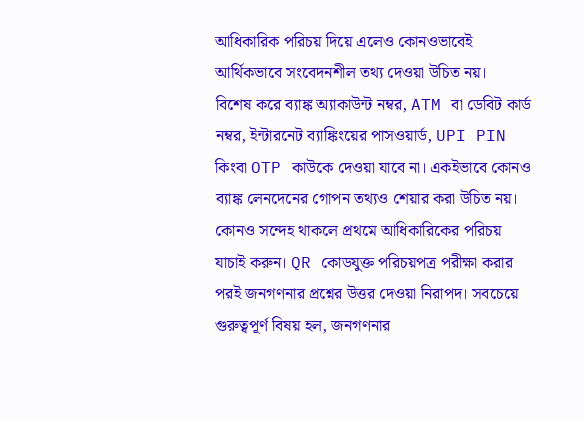আধিকারিক পরিচয় দিয়ে এলেও কোনওভাবেই আর্থিকভাবে সংবেদনশীল তথ্য দেওয়া উচিত নয়।
বিশেষ করে ব্যাঙ্ক অ্যাকাউন্ট নম্বর, ATM বা ডেবিট কার্ড নম্বর, ইন্টারনেট ব্যাঙ্কিংয়ের পাসওয়ার্ড, UPI PIN কিংবা OTP কাউকে দেওয়া যাবে না। একইভাবে কোনও ব্যাঙ্ক লেনদেনের গোপন তথ্যও শেয়ার করা উচিত নয়।
কোনও সন্দেহ থাকলে প্রথমে আধিকারিকের পরিচয় যাচাই করুন। QR কোডযুক্ত পরিচয়পত্র পরীক্ষা করার পরই জনগণনার প্রশ্নের উত্তর দেওয়া নিরাপদ। সবচেয়ে গুরুত্বপূর্ণ বিষয় হল, জনগণনার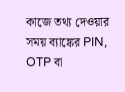কাজে তথ্য দেওয়ার সময় ব্যাঙ্কের PIN, OTP বা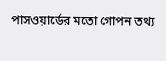পাসওয়ার্ডের মতো গোপন তথ্য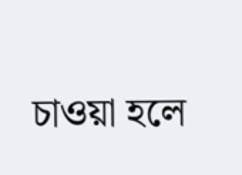চাওয়া হলে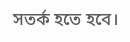সতর্ক হতে হবে।